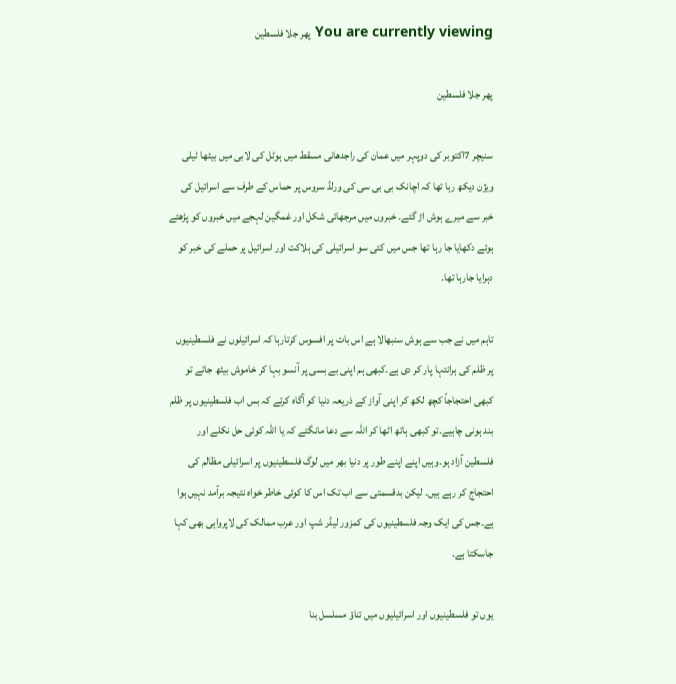You are currently viewing پھر جلا فلسطین

پھر جلا فلسطین

سنیچر 7اکتوبر کی دوپہر میں عمان کی راجدھانی مسقط میں ہوٹل کی لابی میں بیٹھا ٹیلی ویژن دیکھ رہا تھا کہ اچانک بی بی سی کی ورلڈ سروس پر حماس کے طرف سے اسرائیل کی خبر سے میرے ہوش اڑ گئے۔ خبروں میں مرجھائی شکل اور غمگین لہجے میں خبروں کو پڑھتے ہوئے دکھایا جا رہا تھا جس میں کئی سو اسرائیلی کی ہلاکت اور اسرائیل پر حملے کی خبر کو دہرایا جارہا تھا۔

تاہم میں نے جب سے ہوش سنبھالا ہے اس بات پر افسوس کرتارہا کہ اسرائیلوں نے فلسطینیوں پر ظلم کی ہرانتہا پار کر دی ہے۔کبھی ہم اپنی بے بسی پر آنسو بہا کر خاموش بیٹھ جاتے تو کبھی احتجاجاً کچھ لکھ کر اپنی آواز کے ذریعہ دنیا کو آگاہ کرتے کہ بس اب فلسطینیوں پر ظلم بند ہونی چاہیے۔تو کبھی ہاتھ اٹھا کر اللہ سے دعا مانگتے کہ یا اللہ کوئی حل نکلے اور فلسطین آزاد ہو۔وہیں اپنے اپنے طور پر دنیا بھر میں لوگ فلسطینیوں پر اسرائیلی مظالم کی احتجاج کر رہے ہیں۔ لیکن بدقسمتی سے اب تک اس کا کوئی خاطر خواہ نتیجہ برآمد نہیں ہوا ہے۔جس کی ایک وجہ فلسطینیوں کی کمزور لیڈر شپ اور عرب ممالک کی لاپرواہی بھی کہا جاسکتا ہے۔

یوں تو فلسطینیوں اور اسرائیلیوں میں تناؤ مسلسل بنا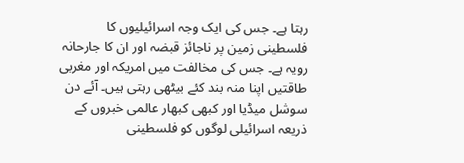رہتا ہے۔ جس کی ایک وجہ اسرائیلیوں کا فلسطینی زمین پر ناجائز قبضہ اور ان کا جارحانہ رویہ ہے۔ جس کی مخالفت میں امریکہ اور مغربی طاقتیں اپنا منہ بند کئے بیٹھی رہتی ہیں۔ آئے دن سوشل میڈیا اور کبھی کبھار عالمی خبروں کے ذریعہ اسرائیلی لوگوں کو فلسطینی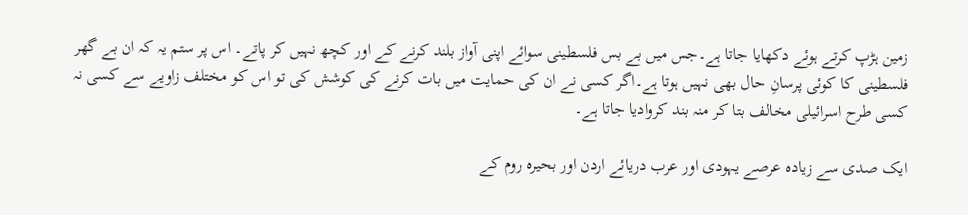زمین ہڑپ کرتے ہوئے دکھایا جاتا ہے۔جس میں بے بس فلسطینی سوائے اپنی آواز بلند کرنے کے اور کچھ نہیں کر پاتے۔ اس پر ستم یہ کہ ان بے گھر فلسطینی کا کوئی پرسانِ حال بھی نہیں ہوتا ہے۔اگر کسی نے ان کی حمایت میں بات کرنے کی کوشش کی تو اس کو مختلف زاویے سے کسی نہ کسی طرح اسرائیلی مخالف بتا کر منہ بند کروادیا جاتا ہے۔

ایک صدی سے زیادہ عرصے یہودی اور عرب دریائے اردن اور بحیرہ روم کے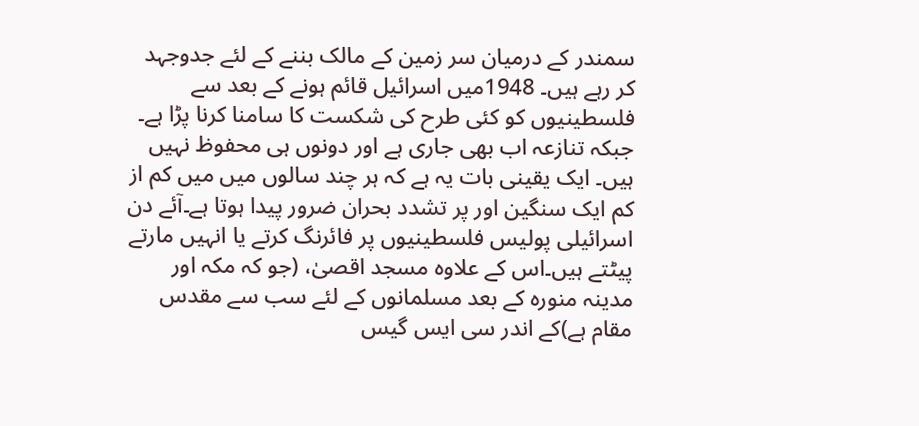سمندر کے درمیان سر زمین کے مالک بننے کے لئے جدوجہد کر رہے ہیں۔ 1948میں اسرائیل قائم ہونے کے بعد سے فلسطینیوں کو کئی طرح کی شکست کا سامنا کرنا پڑا ہے۔ جبکہ تنازعہ اب بھی جاری ہے اور دونوں ہی محفوظ نہیں ہیں۔ ایک یقینی بات یہ ہے کہ ہر چند سالوں میں میں کم از کم ایک سنگین اور پر تشدد بحران ضرور پیدا ہوتا ہے۔آئے دن اسرائیلی پولیس فلسطینیوں پر فائرنگ کرتے یا انہیں مارتے پیٹتے ہیں۔اس کے علاوہ مسجد اقصیٰ، (جو کہ مکہ اور مدینہ منورہ کے بعد مسلمانوں کے لئے سب سے مقدس مقام ہے)کے اندر سی ایس گیس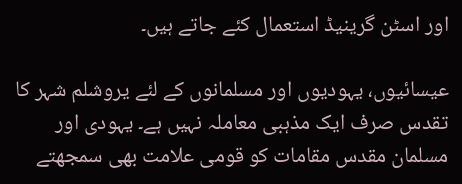اور اسٹن گرینیڈ استعمال کئے جاتے ہیں۔

عیسائیوں، یہودیوں اور مسلمانوں کے لئے یروشلم شہر کا تقدس صرف ایک مذہبی معاملہ نہیں ہے۔ یہودی اور مسلمان مقدس مقامات کو قومی علامت بھی سمجھتے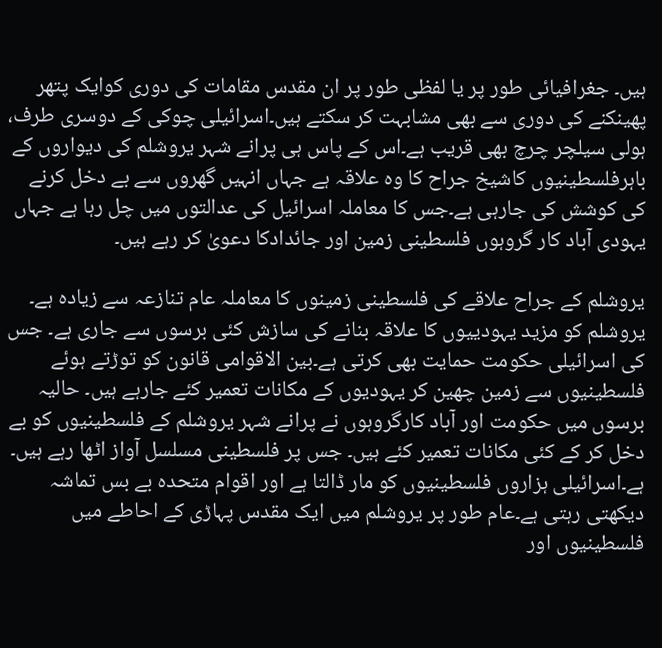ہیں۔ جغرافیائی طور پر یا لفظی طور پر ان مقدس مقامات کی دوری کوایک پتھر پھینکنے کی دوری سے بھی مشابہت کر سکتے ہیں۔اسرائیلی چوکی کے دوسری طرف، ہولی سیلچر چرچ بھی قریب ہے۔اس کے پاس ہی پرانے شہر یروشلم کی دیواروں کے باہرفلسطینیوں کاشیخ جراح کا وہ علاقہ ہے جہاں انہیں گھروں سے بے دخل کرنے کی کوشش کی جارہی ہے۔جس کا معاملہ اسرائیل کی عدالتوں میں چل رہا ہے جہاں یہودی آباد کار گروہوں فلسطینی زمین اور جائدادکا دعویٰ کر رہے ہیں۔

یروشلم کے جراح علاقے کی فلسطینی زمینوں کا معاملہ عام تنازعہ سے زیادہ ہے۔ یروشلم کو مزید یہودییوں کا علاقہ بنانے کی سازش کئی برسوں سے جاری ہے۔ جس کی اسرائیلی حکومت حمایت بھی کرتی ہے۔بین الاقوامی قانون کو توڑتے ہوئے فلسطینیوں سے زمین چھین کر یہودیوں کے مکانات تعمیر کئے جارہے ہیں۔ حالیہ برسوں میں حکومت اور آباد کارگروہوں نے پرانے شہر یروشلم کے فلسطینیوں کو بے دخل کر کے کئی مکانات تعمیر کئے ہیں۔ جس پر فلسطینی مسلسل آواز اٹھا رہے ہیں۔  ہے۔اسرائیلی ہزاروں فلسطینیوں کو مار ڈالتا ہے اور اقوام متحدہ بے بس تماشہ دیکھتی رہتی ہے۔عام طور پر یروشلم میں ایک مقدس پہاڑی کے احاطے میں فلسطینیوں اور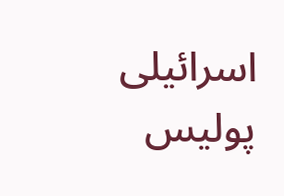اسرائیلی پولیس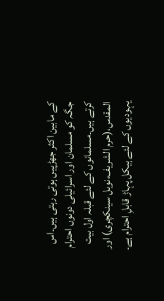کے مابین اکثر جھڑپیں ہوتی رہتی ہیں۔اس جگہ کو مسلمان اور اسرائیلی دونوں احترام کرتے ہیں۔مسلمانوں کے لئے قبلہ اول بیت المقدس،(حرم الشریف،نوبل سینکچری) اور یہودیوں کے لئے ہیکل پہاڑ قابلِ احترام ہے۔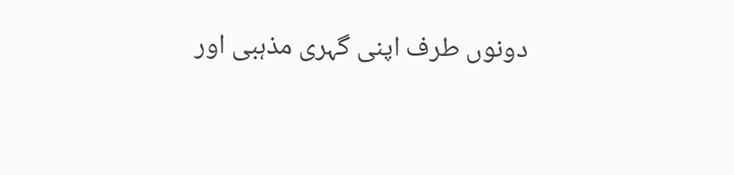دونوں طرف اپنی گہری مذہبی اور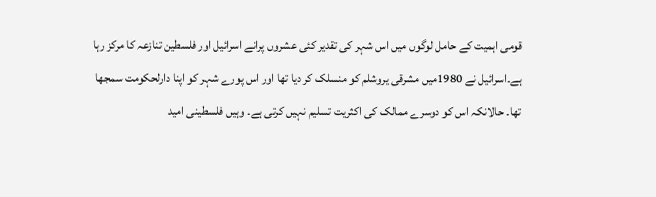قومی اہمیت کے حامل لوگوں میں اس شہر کی تقدیر کئی عشروں پرانے اسرائیل اور فلسطین تنازعہ کا مرکز رہا ہے۔اسرائیل نے 1980میں مشرقی یروشلم کو منسلک کر دیا تھا اور اس پورے شہر کو اپنا دارلحکومت سمجھا تھا۔ حالانکہ اس کو دوسرے ممالک کی اکثریت تسلیم نہیں کرتی ہے۔ وہیں فلسطینی امید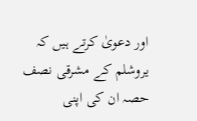اور دعویٰ کرتے ہیں کہ یروشلم کے مشرقی نصف حصہ ان کی اپنی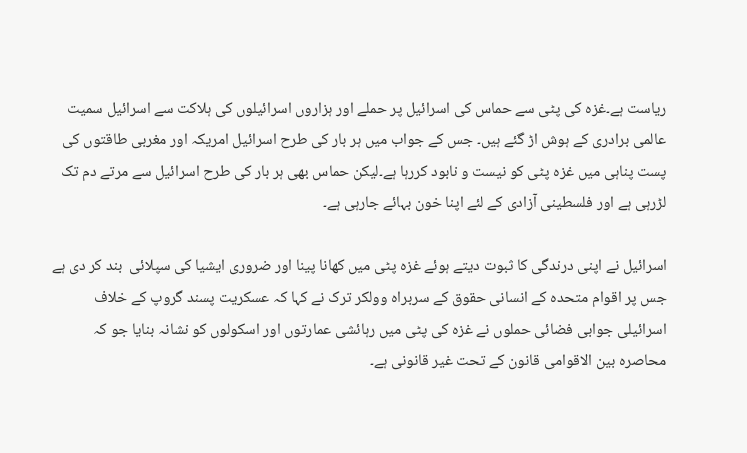ریاست ہے۔غزہ کی پٹی سے حماس کی اسرائیل پر حملے اور ہزاروں اسرائیلوں کی ہلاکت سے اسرائیل سمیت عالمی برادری کے ہوش اڑ گئے ہیں۔ جس کے جواب میں ہر بار کی طرح اسرائیل امریکہ اور مغربی طاقتوں کی پست پناہی میں غزہ پٹی کو نیست و نابود کررہا ہے۔لیکن حماس بھی ہر بار کی طرح اسرائیل سے مرتے دم تک لڑرہی ہے اور فلسطینی آزادی کے لئے اپنا خون بہائے جارہی ہے۔

اسرائیل نے اپنی درندگی کا ثبوت دیتے ہوئے غزہ پٹی میں کھانا پینا اور ضروری ایشیا کی سپلائی  بند کر دی ہے جس پر اقوام متحدہ کے انسانی حقوق کے سربراہ وولکر ترک نے کہا کہ عسکریت پسند گروپ کے خلاف اسرائیلی جوابی فضائی حملوں نے غزہ کی پٹی میں رہائشی عمارتوں اور اسکولوں کو نشانہ بنایا جو کہ محاصرہ بین الاقوامی قانون کے تحت غیر قانونی ہے۔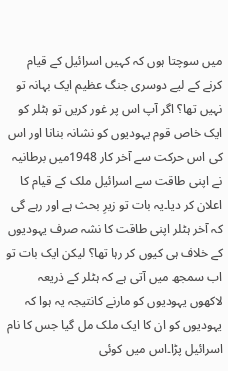میں سوچتا ہوں کہ کہیں اسرائیل کے قیام کرنے کے لیے دوسری جنگ عظیم ایک بہانہ تو نہیں تھا؟ اگر آپ اس پر غور کریں تو ہٹلر کو ایک خاص قوم یہودیوں کو نشانہ بنانا اور اس کی اس حرکت سے آخر کار 1948میں برطانیہ نے اپنی طاقت سے اسرائیل ملک کے قیام کا اعلان کر دیا۔یہ بات تو زیرِ بحث ہے اور رہے گی کہ آخر ہٹلر اپنی طاقت کا نشہ صرف یہودیوں کے خلاف ہی کیوں کر رہا تھا؟ لیکن ایک بات تو اب سمجھ میں آتی ہے کہ ہٹلر کے ذریعہ لاکھوں یہودیوں کو مارنے کانتیجہ یہ ہوا کہ یہودیوں کو ان کا ایک ملک مل گیا جس کا نام اسرائیل پڑا۔اس میں کوئی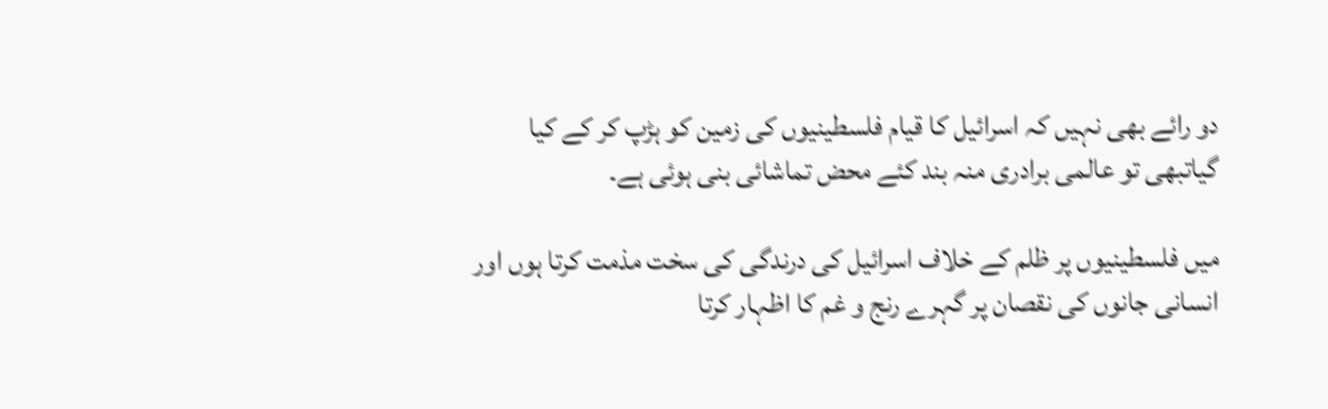دو رائے بھی نہیں کہ اسرائیل کا قیام فلسطینیوں کی زمین کو ہڑپ کر کے کیا گیاتبھی تو عالمی برادری منہ بند کئے محض تماشائی بنی ہوئی ہے۔

میں فلسطینیوں پر ظلم کے خلاف اسرائیل کی درندگی کی سخت مذمت کرتا ہوں اور انسانی جانوں کی نقصان پر گہرے رنج و غم کا اظہار کرتا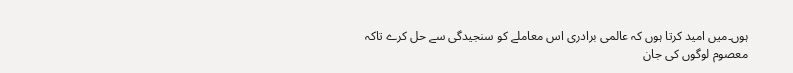ہوں۔میں امید کرتا ہوں کہ عالمی برادری اس معاملے کو سنجیدگی سے حل کرے تاکہ معصوم لوگوں کی جان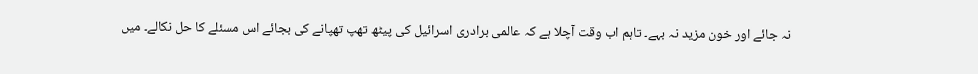نہ جائے اور خون مزید نہ بہے۔ تاہم اب وقت آچلا ہے کہ عالمی برادری اسرائیل کی پیٹھ تھپ تھپانے کی بجائے اس مسئلے کا حل نکالے۔ میں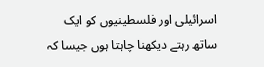اسرائیلی اور فلسطینیوں کو ایک ساتھ رہتے دیکھنا چاہتا ہوں جیسا کہ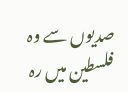صدیوں سے وہ فلسطین میں رہ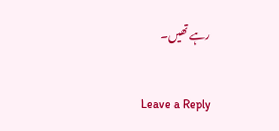رہے تھیں۔

Leave a Reply